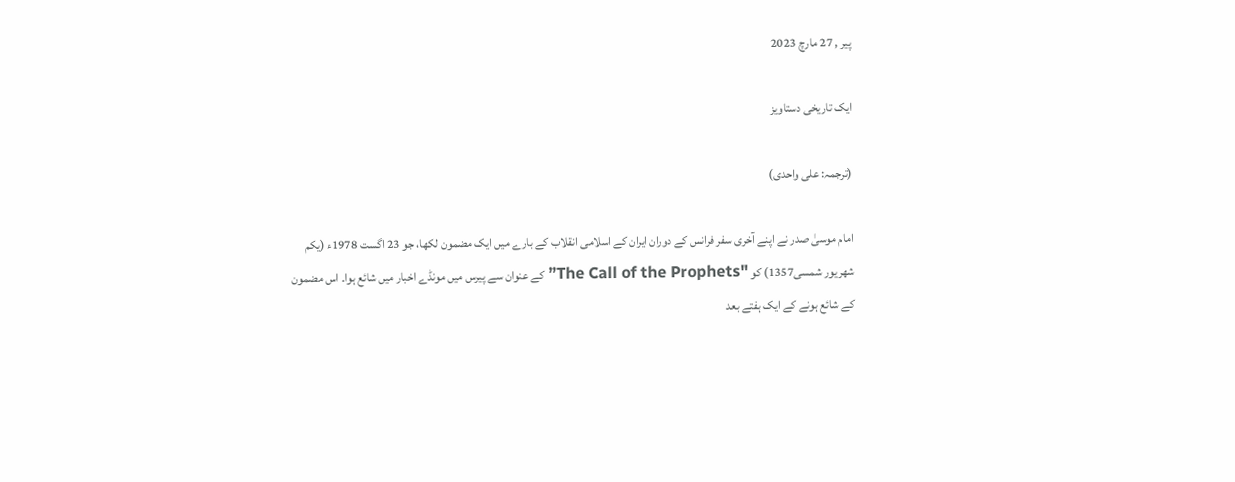پیر , 27 مارچ 2023

ایک تاریخی دستاویز

(ترجمہ: علی واحدی)

امام موسیٰ صدر نے اپنے آخری سفر فرانس کے دوران ایران کے اسلامی انقلاب کے بارے میں ایک مضمون لکھا، جو 23 اگست 1978ء (یکم شهریور شمسی1357) کو "The Call of the Prophets” کے عنوان سے پیرس میں مونڈے اخبار میں شائع ہوا۔ اس مضمون کے شائع ہونے کے ایک ہفتے بعد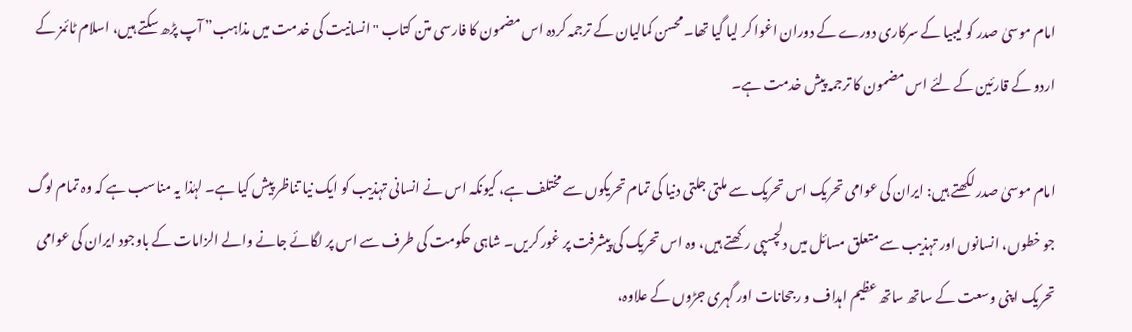امام موسیٰ صدر کو لیبیا کے سرکاری دورے کے دوران اغوا کر لیا گیا تھا۔ محسن کمالیان کے ترجمہ کردہ اس مضمون کا فارسی متن کتاب "انسانیت کی خدمت میں مذاہب” آپ پڑھ سکتے ہیں، اسلام ٹائمز کے اردو کے قارئین کے لئے اس مضمون کا ترجمہ پیش خدمت ہے۔

امام موسیٰ صدر لکھتے ہیں: ایران کی عوامی تحریک اس تحریک سے ملتی جلتی دنیا کی تمام تحریکوں سے مختلف ہے، کیونکہ اس نے انسانی تہذیب کو ایک نیا تناظر پیش کیا ہے۔ لہٰذا یہ مناسب ہے کہ وہ تمام لوگ جو خطوں، انسانوں اور تہذیب سے متعلق مسائل میں دلچسپی رکھتے ہیں، وہ اس تحریک کی پیشرفت پر غور کریں۔ شاہی حکومت کی طرف سے اس پر لگائے جانے والے الزامات کے باوجود ایران کی عوامی تحریک اپنی وسعت کے ساتھ ساتھ عظیم اہداف و رجحانات اور گہری جڑوں کے علاوہ،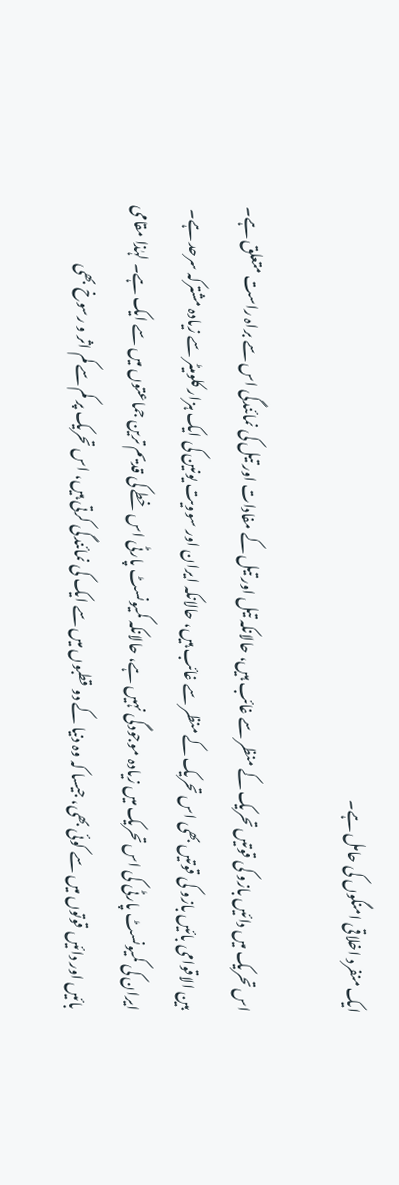ایک منفرد اخلاقی امنگوں کی حامل ہے۔

اس تحریک میں دائیں بازو کی قوتیں تحریک کے منظر سے غائب ہیں، حالانکہ تیل اور تیل کے مفادات اور تیل کی نمائندگی اس سے براہ راست متعلق ہے۔ بین الاقوامی بائیں بازو کی قوتیں بھی اس تحریک کے منظر سے غائب ہیں، حالانکہ ایران اور سوویت یونین کی ایک ہزار کلومیٹر سے زیادہ مشترکہ سرحد ہے۔ ایران کی کمیونسٹ پارٹی کی اس تحریک میں زیادہ موجودگی نہیں ہے، حالانکہ کمیونسٹ پارٹی اس خطے کی قدیم ترین جماعتوں میں سے ایک ہے۔ لہٰذا مقامی بائیں اور دائیں قوتوں میں سے کوئی بھی، جیسا کہ وہ دنیا کے دو قطبوں میں سے ایک کی نمائندگی کرتی ہیں، اس تحریک پر کم سے کم اثر و رسوخ بھی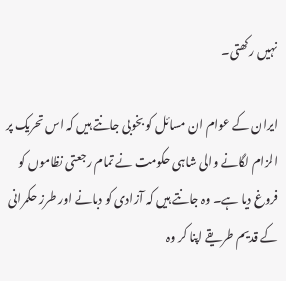نہیں رکھتی۔

ایران کے عوام ان مسائل کو بخوبی جانتے ہیں کہ اس تحریک پر الزام لگانے والی شاہی حکومت نے تمام رجعتی نظاموں کو فروغ دیا ہے۔ وہ جانتے ہیں کہ آزادی کو دبانے اور طرز حکمرانی کے قدیم طریقے اپنا کر وہ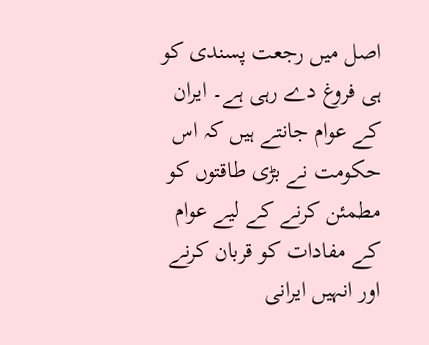اصل میں رجعت پسندی کو ہی فروغ دے رہی ہے۔ ایران کے عوام جانتے ہیں کہ اس حکومت نے بڑی طاقتوں کو مطمئن کرنے کے لیے عوام کے مفادات کو قربان کرنے اور انہیں ایرانی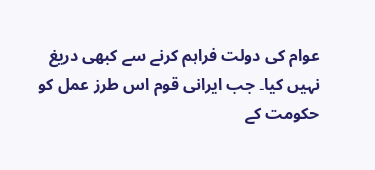عوام کی دولت فراہم کرنے سے کبھی دریغ نہیں کیا۔ جب ایرانی قوم اس طرز عمل کو حکومت کے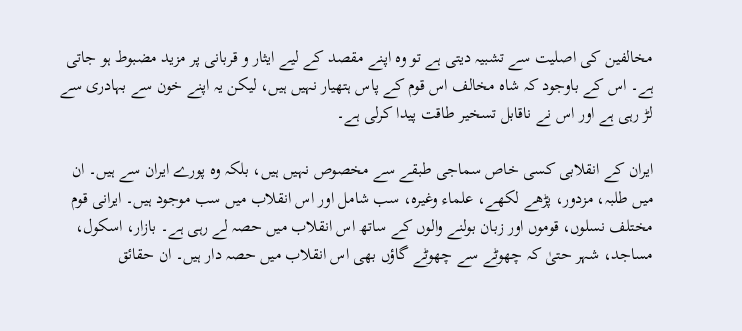مخالفین کی اصلیت سے تشبیہ دیتی ہے تو وہ اپنے مقصد کے لیے ایثار و قربانی پر مزید مضبوط ہو جاتی ہے۔ اس کے باوجود کہ شاہ مخالف اس قوم کے پاس ہتھیار نہیں ہیں، لیکن یہ اپنے خون سے بہادری سے لڑ رہی ہے اور اس نے ناقابل تسخیر طاقت پیدا کرلی ہے۔

ایران کے انقلابی کسی خاص سماجی طبقے سے مخصوص نہیں ہیں، بلکہ وہ پورے ایران سے ہیں۔ ان ميں طلبہ، مزدور، پڑھے لکھے، علماء وغیرہ، سب شامل اور اس انقلاب میں سب موجود ہیں۔ ایرانی قوم مختلف نسلوں، قوموں اور زبان بولنے والوں کے ساتھ اس انقلاب میں حصہ لے رہی ہے۔ بازار، اسکول، مساجد، شہر حتیٰ کہ چھوٹے سے چھوٹے گاؤں بھی اس انقلاب میں حصہ دار ہیں۔ ان حقائق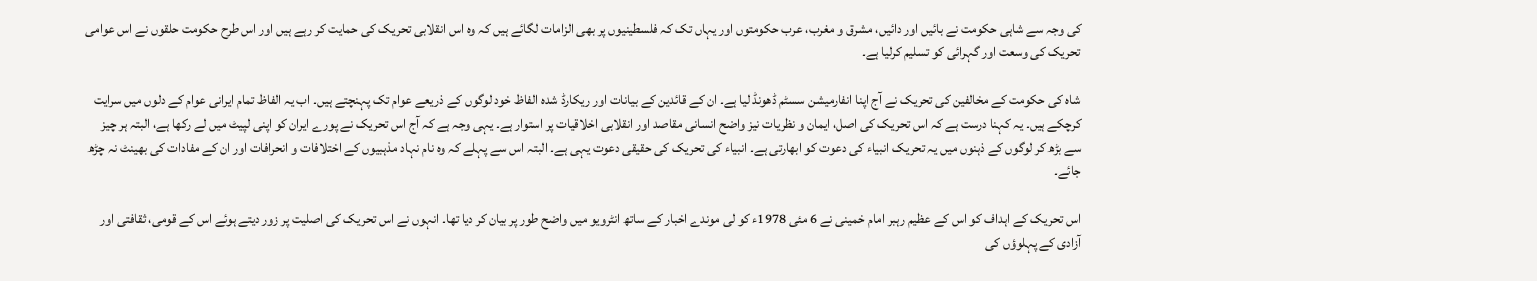کی وجہ سے شاہی حکومت نے بائیں اور دائیں، مشرق و مغرب، عرب حکومتوں اور یہاں تک کہ فلسطینیوں پر بھی الزامات لگائے ہیں کہ وہ اس انقلابی تحریک کی حمایت کر رہے ہیں اور اس طرح حکومت حلقوں نے اس عوامی تحریک کی وسعت اور گہرائی کو تسلیم کرلیا ہے۔

شاہ کی حکومت کے مخالفین کی تحریک نے آج اپنا انفارمیشن سسٹم ڈھونڈ لیا ہے۔ ان کے قائدین کے بیانات اور ریکارڈ شدہ الفاظ خود لوگوں کے ذریعے عوام تک پہنچتے ہیں۔ اب یہ الفاظ تمام ایرانی عوام کے دلوں میں سرایت کرچکے ہیں۔ یہ کہنا درست ہے کہ اس تحریک کی اصل، ایمان و نظریات نیز واضح انسانی مقاصد اور انقلابی اخلاقیات پر استوار ہے۔ یہی وجہ ہے کہ آج اس تحریک نے پورے ایران کو اپنی لپیٹ میں لے رکھا ہے، البتہ ہر چیز سے بڑھ کر لوگوں کے ذہنوں میں یہ تحریک انبیاء کی دعوت کو ابھارتی ہے۔ انبیاء کی تحریک کی حقیقی دعوت یہی ہے۔ البتہ اس سے پہلے کہ وہ نام نہاد مذہبیوں کے اختلافات و انحرافات اور ان کے مفادات کی بھینٹ نہ چڑھ جائے۔

اس تحریک کے اہداف کو اس کے عظیم رہبر امام خمینی نے 6 مئی 1978ء کو لی موندے اخبار کے ساتھ انٹرویو میں واضح طور پر بیان کر دیا تھا۔ انہوں نے اس تحریک کی اصلیت پر زور دیتے ہوئے اس کے قومی، ثقافتی اور آزادی کے پہلوؤں کی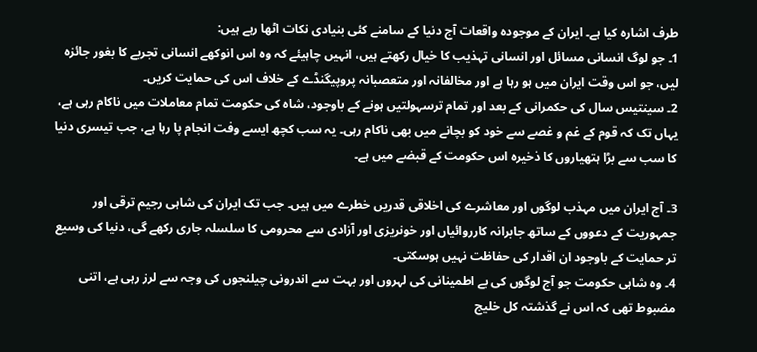طرف اشارہ کیا ہے۔ ایران کے موجودہ واقعات آج دنیا کے سامنے کئی بنیادی نکات اٹھا رہے ہیں:
1۔ جو لوگ انسانی مسائل اور انسانی تہذیب کا خیال رکھتے ہیں، انہیں چاہیئے کہ وہ اس انوکھے انسانی تجربے کا بغور جائزہ لیں، جو اس وقت ایران میں ہو رہا ہے اور مخالفانہ اور متعصبانہ پروپیگنڈے کے خلاف اس کی حمایت کریں۔
2۔ سینتیس سال کی حکمرانی کے بعد اور تمام ترسہولتیں ہونے کے باوجود، شاہ کی حکومت تمام معاملات میں ناکام رہی ہے، یہاں تک کہ قوم کے غم و غصے سے خود کو بچانے میں بھی ناکام رہی۔ یہ سب کچھ ایسے وفت انجام پا رہا ہے، جب تیسری دنیا کا سب سے بڑا ہتھیاروں کا ذخیرہ اس حکومت کے قبضے میں ہے۔

3۔ آج ایران میں مہذب لوگوں اور معاشرے کی اخلاقی قدریں خطرے میں ہیں۔ جب تک ایران کی شاہی رجیم ترقی اور جمہوریت کے دعووں کے ساتھ جابرانہ کارروائیاں اور خونریزی اور آزادی سے محرومی کا سلسلہ جاری رکھے گی، دنیا کی وسیع تر حمایت کے باوجود ان اقدار کی حفاظت نہیں ہوسکتی۔
4۔ وہ شاہی حکومت جو آج لوگوں کی بے اطمینانی کی لہروں اور بہت سے اندرونی چیلنجوں کی وجہ سے لرز رہی ہے، اتنی مضبوط تھی کہ اس نے گذشتہ کل خلیج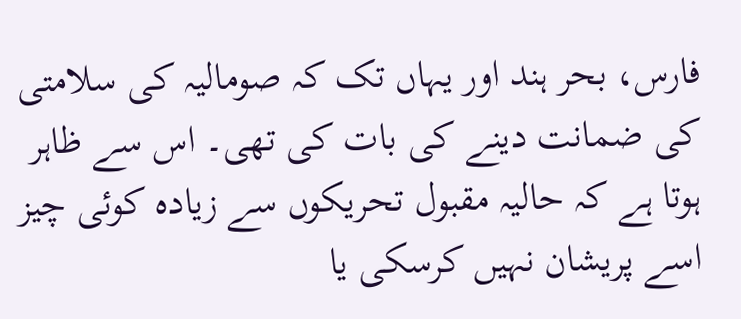فارس، بحر ہند اور یہاں تک کہ صومالیہ کی سلامتی کی ضمانت دینے کی بات کی تھی۔ اس سے ظاہر ہوتا ہے کہ حالیہ مقبول تحریکوں سے زیادہ کوئی چیز اسے پریشان نہیں کرسکی یا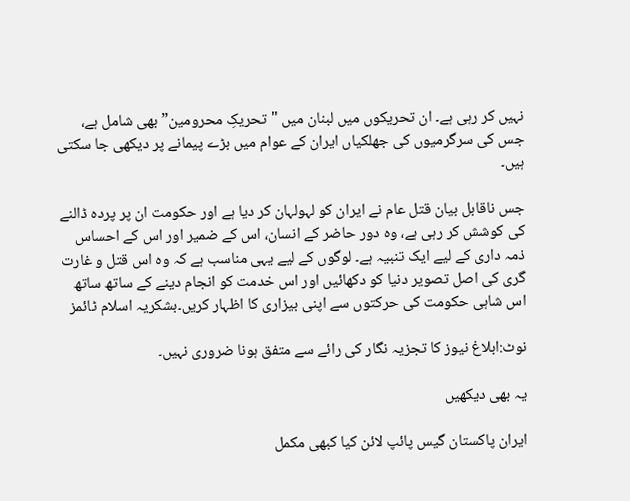نہیں کر رہی ہے۔ ان تحریکوں میں لبنان میں "تحریکِ محرومین” بھی شامل ہے، جس کی سرگرمیوں کی جھلکیاں ایران کے عوام میں بڑے پیمانے پر دیکھی جا سکتی ہیں۔

جس ناقابل بیان قتل عام نے ایران کو لہولہان کر دیا ہے اور حکومت ان پر پردہ ڈالنے کی کوشش کر رہی ہے، وہ دور حاضر کے انسان، اس کے ضمیر اور اس کے احساس ذمہ داری کے لیے ایک تنبیہ ہے۔ لوگوں کے لیے یہی مناسب ہے کہ وہ اس قتل و غارت گری کی اصل تصویر دنیا کو دکھائیں اور اس خدمت کو انجام دینے کے ساتھ ساتھ اس شاہی حکومت کی حرکتوں سے اپنی بیزاری کا اظہار کریں۔بشکریہ اسلام ٹائمز

نوٹ:ابلاغ نیوز کا تجزیہ نگار کی رائے سے متفق ہونا ضروری نہیں۔

یہ بھی دیکھیں

ایران پاکستان گیس پائپ لائن کیا کبھی مکمل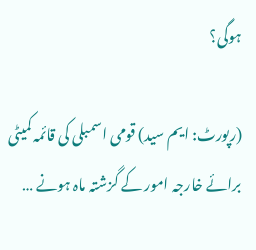ہوگی؟

(رپورٹ: ایم سید) قومی اسمبلی کی قائمہ کمیٹی برائے خارجہ امور کے گزشتہ ماہ ہونے …